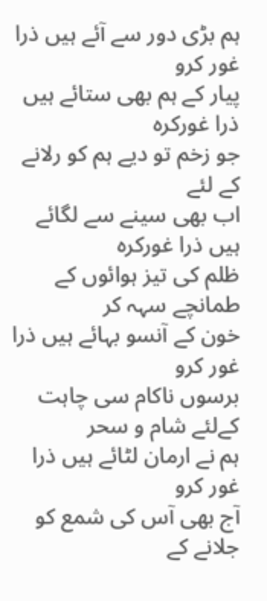ہم بڑی دور سے آئے ہیں ذرا غور کرو
پیار کے ہم بھی ستائے ہیں ذرا غورکرہ
جو زخم تو دیے ہم کو رلانے کے لئے
اب بھی سینے سے لگائے ہیں ذرا غورکرہ
ظلم کی تیز ہوائوں کے طمانچے سہہ کر
خون کے آنسو بہائے ہیں ذرا غور کرو
برسوں ناکام سی چاہت کےلئے شام و سحر
ہم نے ارمان لٹائے ہیں ذرا غور کرو
آج بھی آس کی شمع کو جلانے کے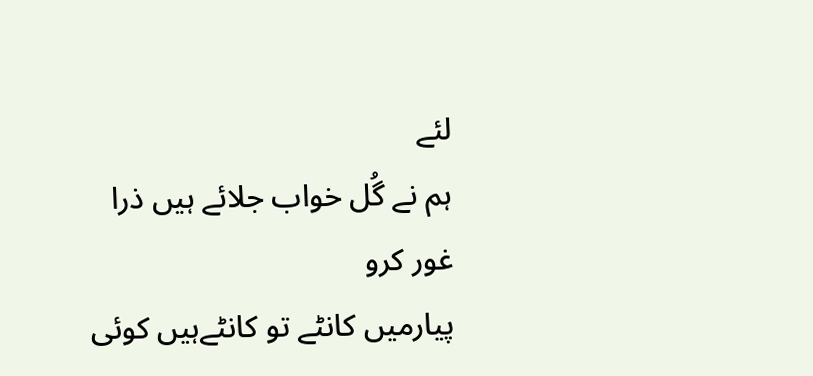لئے
ہم نے گُل خواب جلائے ہیں ذرا غور کرو
پیارمیں کانٹے تو کانٹےہیں کوئی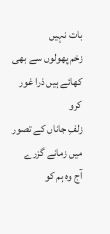بات نہیں
زخم پھولوں سے بھی کھائے ہیں ذرا غور کرو
زلفِ جاناں کے تصور میں زمانے گزرے
آج وہ ہم کو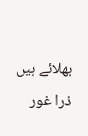بھلائے ہیں ذرا غور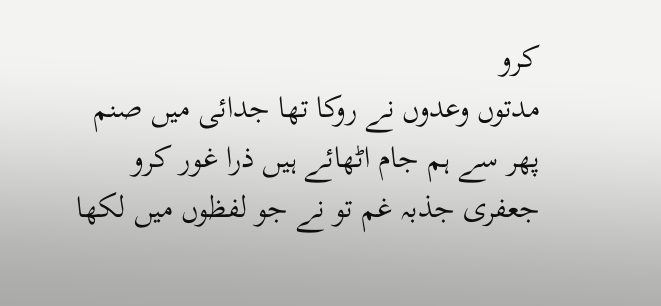کرو
مدتوں وعدوں نے روکا تھا جدائی میں صنم
پھر سے ہم جام اٹھائے ہیں ذرا غور کرو
جعفری جذبہ غم تو نے جو لفظوں میں لکھا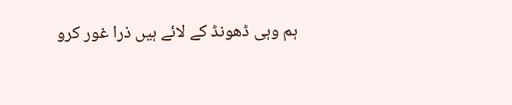ہم وہی ڈھونڈ کے لائے ہیں ذرا غور کرو